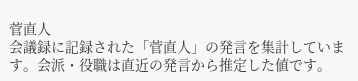菅直人
会議録に記録された「菅直人」の発言を集計しています。会派・役職は直近の発言から推定した値です。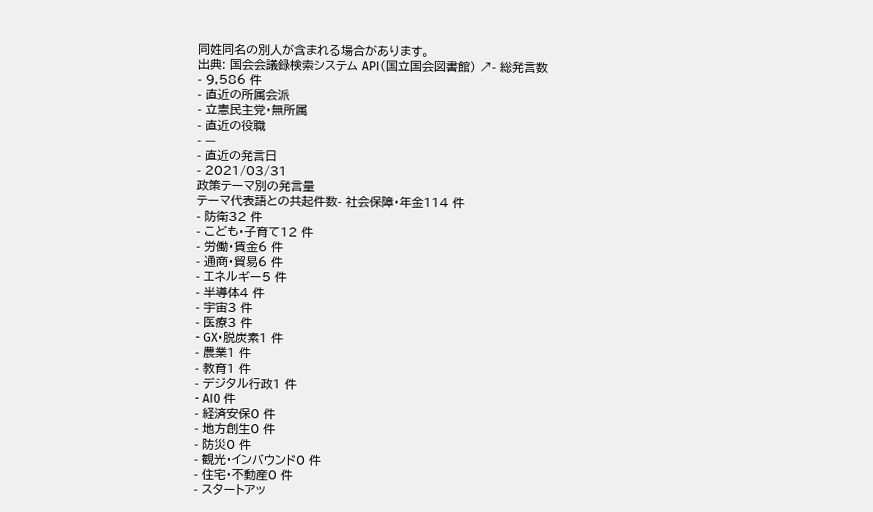同姓同名の別人が含まれる場合があります。
出典: 国会会議録検索システム API(国立国会図書館) ↗- 総発言数
- 9,586 件
- 直近の所属会派
- 立憲民主党・無所属
- 直近の役職
- —
- 直近の発言日
- 2021/03/31
政策テーマ別の発言量
テーマ代表語との共起件数- 社会保障・年金114 件
- 防衛32 件
- こども・子育て12 件
- 労働・賃金6 件
- 通商・貿易6 件
- エネルギー5 件
- 半導体4 件
- 宇宙3 件
- 医療3 件
- GX・脱炭素1 件
- 農業1 件
- 教育1 件
- デジタル行政1 件
- AI0 件
- 経済安保0 件
- 地方創生0 件
- 防災0 件
- 観光・インバウンド0 件
- 住宅・不動産0 件
- スタートアッ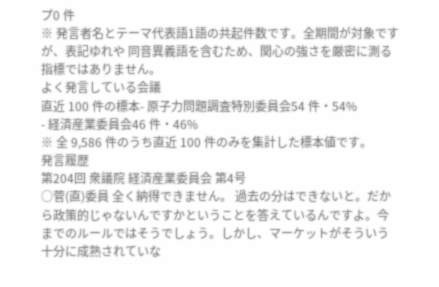プ0 件
※ 発言者名とテーマ代表語1語の共起件数です。全期間が対象ですが、表記ゆれや 同音異義語を含むため、関心の強さを厳密に測る指標ではありません。
よく発言している会議
直近 100 件の標本- 原子力問題調査特別委員会54 件・54%
- 経済産業委員会46 件・46%
※ 全 9,586 件のうち直近 100 件のみを集計した標本値です。
発言履歴
第204回 衆議院 経済産業委員会 第4号
○菅(直)委員 全く納得できません。 過去の分はできないと。だから政策的じゃないんですかということを答えているんですよ。今までのルールではそうでしょう。しかし、マーケットがそういう十分に成熟されていな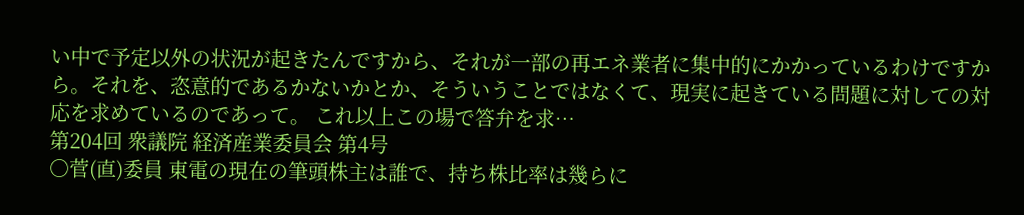い中で予定以外の状況が起きたんですから、それが一部の再エネ業者に集中的にかかっているわけですから。それを、恣意的であるかないかとか、そういうことではなくて、現実に起きている問題に対しての対応を求めているのであって。 これ以上この場で答弁を求…
第204回 衆議院 経済産業委員会 第4号
○菅(直)委員 東電の現在の筆頭株主は誰で、持ち株比率は幾らに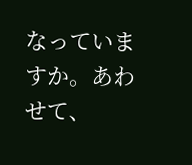なっていますか。あわせて、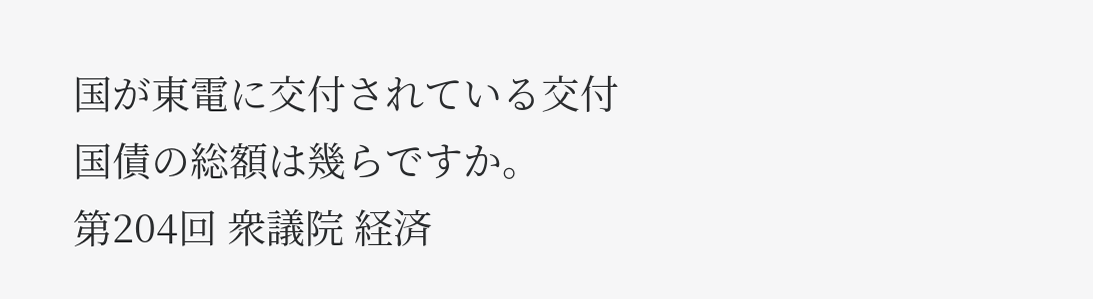国が東電に交付されている交付国債の総額は幾らですか。
第204回 衆議院 経済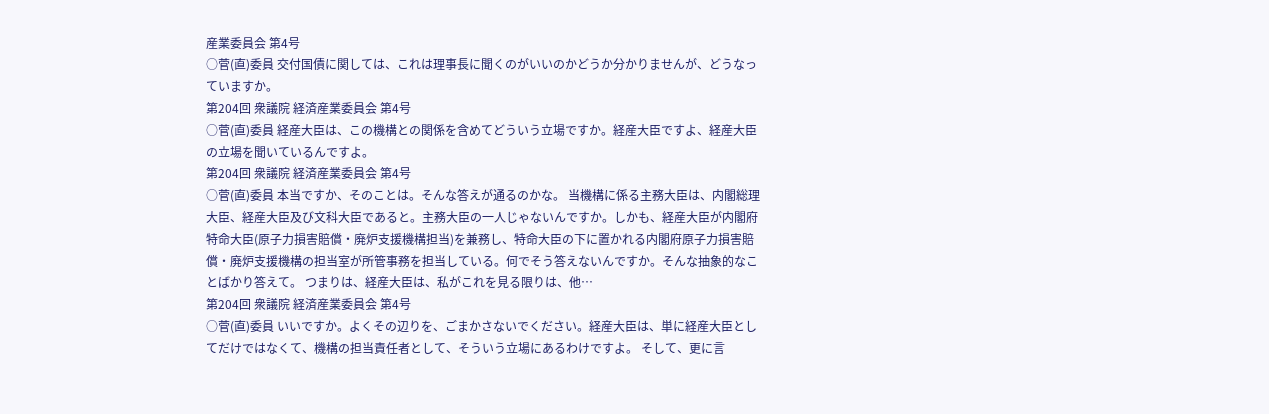産業委員会 第4号
○菅(直)委員 交付国債に関しては、これは理事長に聞くのがいいのかどうか分かりませんが、どうなっていますか。
第204回 衆議院 経済産業委員会 第4号
○菅(直)委員 経産大臣は、この機構との関係を含めてどういう立場ですか。経産大臣ですよ、経産大臣の立場を聞いているんですよ。
第204回 衆議院 経済産業委員会 第4号
○菅(直)委員 本当ですか、そのことは。そんな答えが通るのかな。 当機構に係る主務大臣は、内閣総理大臣、経産大臣及び文科大臣であると。主務大臣の一人じゃないんですか。しかも、経産大臣が内閣府特命大臣(原子力損害賠償・廃炉支援機構担当)を兼務し、特命大臣の下に置かれる内閣府原子力損害賠償・廃炉支援機構の担当室が所管事務を担当している。何でそう答えないんですか。そんな抽象的なことばかり答えて。 つまりは、経産大臣は、私がこれを見る限りは、他…
第204回 衆議院 経済産業委員会 第4号
○菅(直)委員 いいですか。よくその辺りを、ごまかさないでください。経産大臣は、単に経産大臣としてだけではなくて、機構の担当責任者として、そういう立場にあるわけですよ。 そして、更に言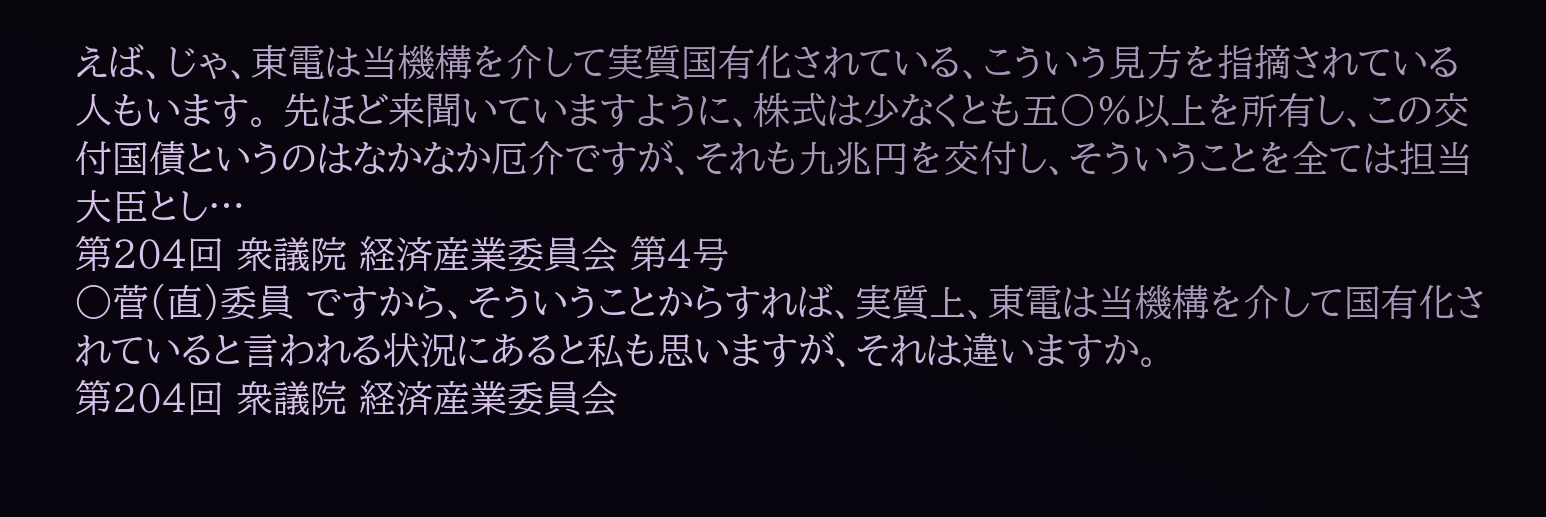えば、じゃ、東電は当機構を介して実質国有化されている、こういう見方を指摘されている人もいます。 先ほど来聞いていますように、株式は少なくとも五〇%以上を所有し、この交付国債というのはなかなか厄介ですが、それも九兆円を交付し、そういうことを全ては担当大臣とし…
第204回 衆議院 経済産業委員会 第4号
○菅(直)委員 ですから、そういうことからすれば、実質上、東電は当機構を介して国有化されていると言われる状況にあると私も思いますが、それは違いますか。
第204回 衆議院 経済産業委員会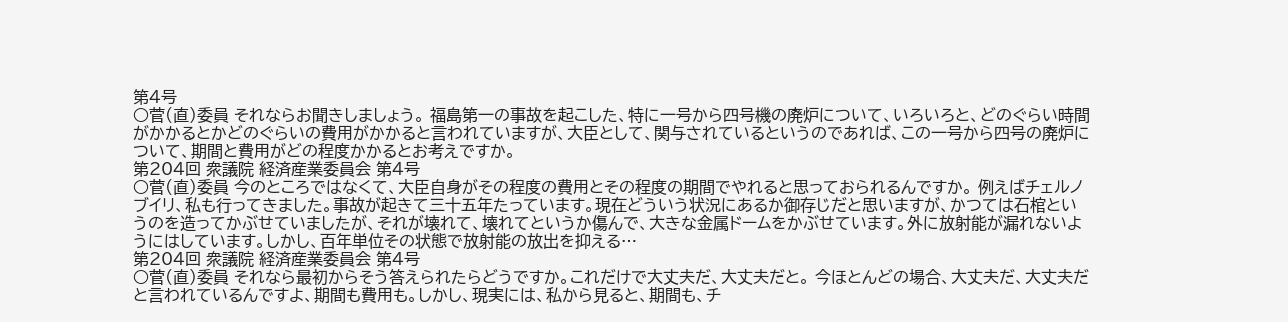第4号
○菅(直)委員 それならお聞きしましょう。 福島第一の事故を起こした、特に一号から四号機の廃炉について、いろいろと、どのぐらい時間がかかるとかどのぐらいの費用がかかると言われていますが、大臣として、関与されているというのであれば、この一号から四号の廃炉について、期間と費用がどの程度かかるとお考えですか。
第204回 衆議院 経済産業委員会 第4号
○菅(直)委員 今のところではなくて、大臣自身がその程度の費用とその程度の期間でやれると思っておられるんですか。 例えばチェルノブイリ、私も行ってきました。事故が起きて三十五年たっています。現在どういう状況にあるか御存じだと思いますが、かつては石棺というのを造ってかぶせていましたが、それが壊れて、壊れてというか傷んで、大きな金属ドームをかぶせています。外に放射能が漏れないようにはしています。しかし、百年単位その状態で放射能の放出を抑える…
第204回 衆議院 経済産業委員会 第4号
○菅(直)委員 それなら最初からそう答えられたらどうですか。これだけで大丈夫だ、大丈夫だと。 今ほとんどの場合、大丈夫だ、大丈夫だと言われているんですよ、期間も費用も。しかし、現実には、私から見ると、期間も、チ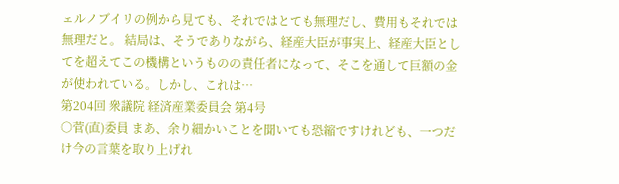ェルノブイリの例から見ても、それではとても無理だし、費用もそれでは無理だと。 結局は、そうでありながら、経産大臣が事実上、経産大臣としてを超えてこの機構というものの責任者になって、そこを通して巨額の金が使われている。しかし、これは…
第204回 衆議院 経済産業委員会 第4号
○菅(直)委員 まあ、余り細かいことを聞いても恐縮ですけれども、一つだけ今の言葉を取り上げれ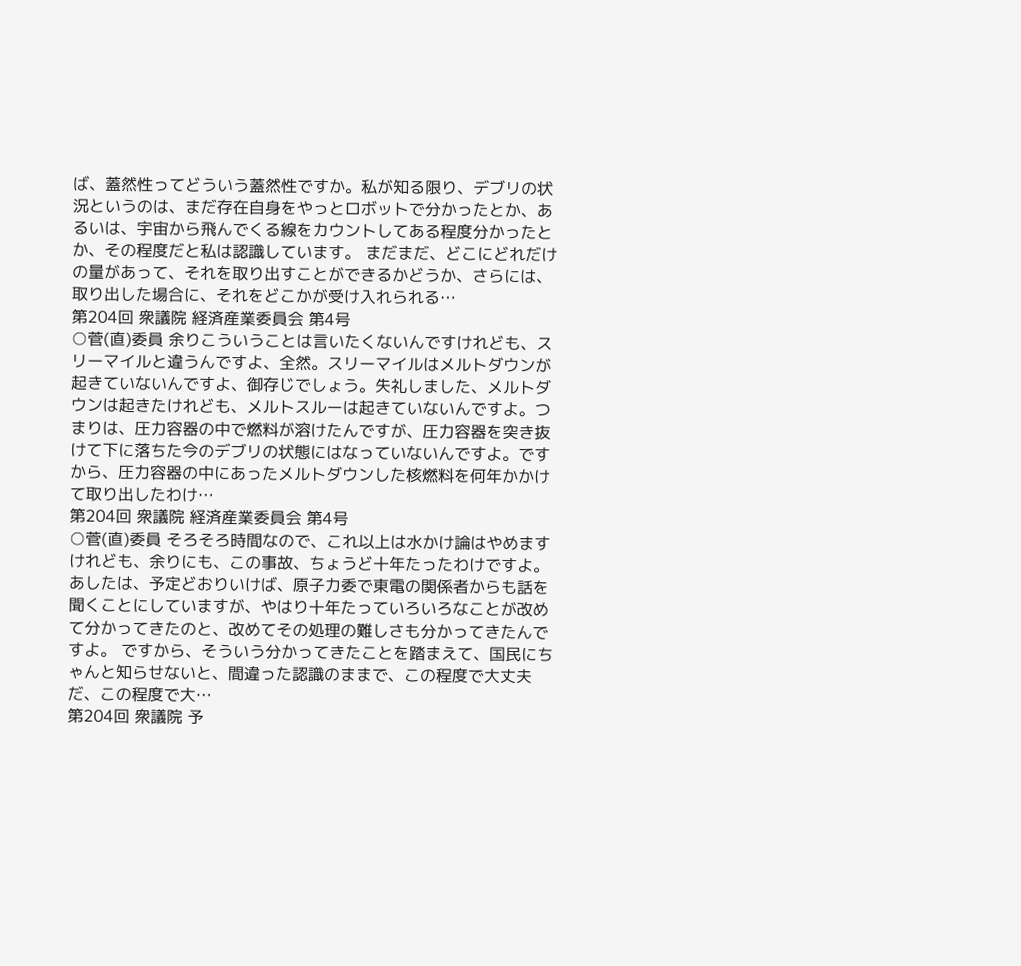ば、蓋然性ってどういう蓋然性ですか。私が知る限り、デブリの状況というのは、まだ存在自身をやっとロボットで分かったとか、あるいは、宇宙から飛んでくる線をカウントしてある程度分かったとか、その程度だと私は認識しています。 まだまだ、どこにどれだけの量があって、それを取り出すことができるかどうか、さらには、取り出した場合に、それをどこかが受け入れられる…
第204回 衆議院 経済産業委員会 第4号
○菅(直)委員 余りこういうことは言いたくないんですけれども、スリーマイルと違うんですよ、全然。スリーマイルはメルトダウンが起きていないんですよ、御存じでしょう。失礼しました、メルトダウンは起きたけれども、メルトスルーは起きていないんですよ。つまりは、圧力容器の中で燃料が溶けたんですが、圧力容器を突き抜けて下に落ちた今のデブリの状態にはなっていないんですよ。ですから、圧力容器の中にあったメルトダウンした核燃料を何年かかけて取り出したわけ…
第204回 衆議院 経済産業委員会 第4号
○菅(直)委員 そろそろ時間なので、これ以上は水かけ論はやめますけれども、余りにも、この事故、ちょうど十年たったわけですよ。あしたは、予定どおりいけば、原子力委で東電の関係者からも話を聞くことにしていますが、やはり十年たっていろいろなことが改めて分かってきたのと、改めてその処理の難しさも分かってきたんですよ。 ですから、そういう分かってきたことを踏まえて、国民にちゃんと知らせないと、間違った認識のままで、この程度で大丈夫だ、この程度で大…
第204回 衆議院 予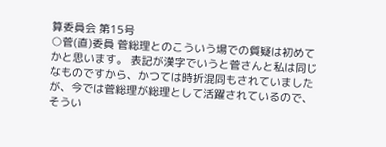算委員会 第15号
○菅(直)委員 菅総理とのこういう場での質疑は初めてかと思います。 表記が漢字でいうと菅さんと私は同じなものですから、かつては時折混同もされていましたが、今では菅総理が総理として活躍されているので、そうい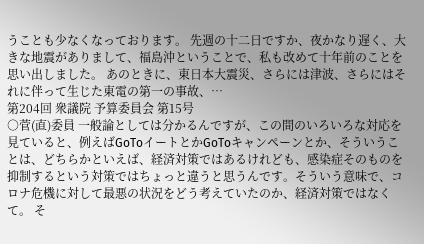うことも少なくなっております。 先週の十二日ですか、夜かなり遅く、大きな地震がありまして、福島沖ということで、私も改めて十年前のことを思い出しました。 あのときに、東日本大震災、さらには津波、さらにはそれに伴って生じた東電の第一の事故、…
第204回 衆議院 予算委員会 第15号
○菅(直)委員 一般論としては分かるんですが、この間のいろいろな対応を見ていると、例えばGoToイートとかGoToキャンペーンとか、そういうことは、どちらかといえば、経済対策ではあるけれども、感染症そのものを抑制するという対策ではちょっと違うと思うんです。そういう意味で、コロナ危機に対して最悪の状況をどう考えていたのか、経済対策ではなくて。 そ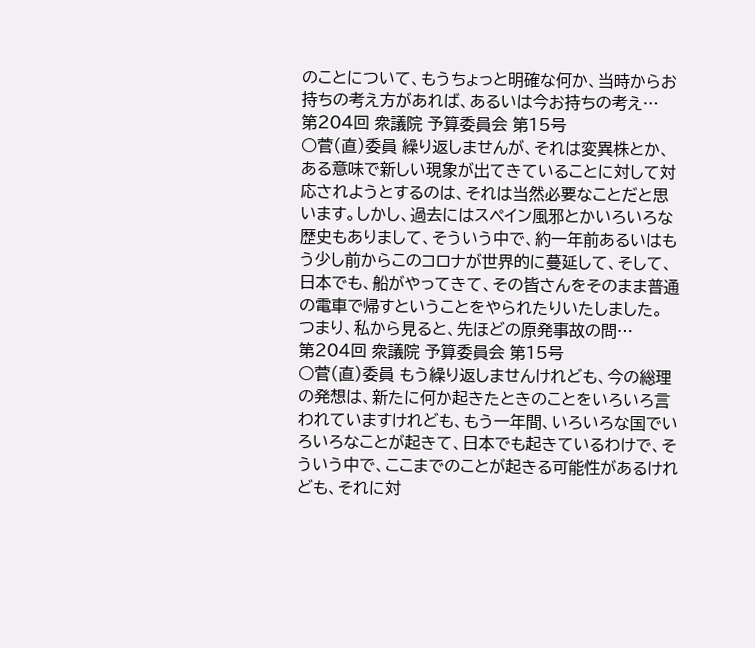のことについて、もうちょっと明確な何か、当時からお持ちの考え方があれば、あるいは今お持ちの考え…
第204回 衆議院 予算委員会 第15号
○菅(直)委員 繰り返しませんが、それは変異株とか、ある意味で新しい現象が出てきていることに対して対応されようとするのは、それは当然必要なことだと思います。しかし、過去にはスペイン風邪とかいろいろな歴史もありまして、そういう中で、約一年前あるいはもう少し前からこのコロナが世界的に蔓延して、そして、日本でも、船がやってきて、その皆さんをそのまま普通の電車で帰すということをやられたりいたしました。 つまり、私から見ると、先ほどの原発事故の問…
第204回 衆議院 予算委員会 第15号
○菅(直)委員 もう繰り返しませんけれども、今の総理の発想は、新たに何か起きたときのことをいろいろ言われていますけれども、もう一年間、いろいろな国でいろいろなことが起きて、日本でも起きているわけで、そういう中で、ここまでのことが起きる可能性があるけれども、それに対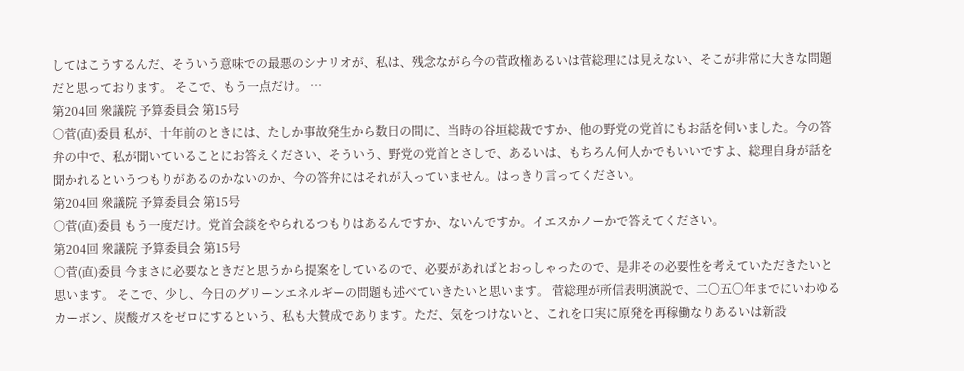してはこうするんだ、そういう意味での最悪のシナリオが、私は、残念ながら今の菅政権あるいは菅総理には見えない、そこが非常に大きな問題だと思っております。 そこで、もう一点だけ。 …
第204回 衆議院 予算委員会 第15号
○菅(直)委員 私が、十年前のときには、たしか事故発生から数日の間に、当時の谷垣総裁ですか、他の野党の党首にもお話を伺いました。今の答弁の中で、私が聞いていることにお答えください、そういう、野党の党首とさしで、あるいは、もちろん何人かでもいいですよ、総理自身が話を聞かれるというつもりがあるのかないのか、今の答弁にはそれが入っていません。はっきり言ってください。
第204回 衆議院 予算委員会 第15号
○菅(直)委員 もう一度だけ。党首会談をやられるつもりはあるんですか、ないんですか。イエスかノーかで答えてください。
第204回 衆議院 予算委員会 第15号
○菅(直)委員 今まさに必要なときだと思うから提案をしているので、必要があればとおっしゃったので、是非その必要性を考えていただきたいと思います。 そこで、少し、今日のグリーンエネルギーの問題も述べていきたいと思います。 菅総理が所信表明演説で、二〇五〇年までにいわゆるカーボン、炭酸ガスをゼロにするという、私も大賛成であります。ただ、気をつけないと、これを口実に原発を再稼働なりあるいは新設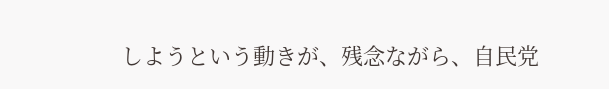しようという動きが、残念ながら、自民党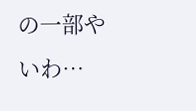の一部やいわ…